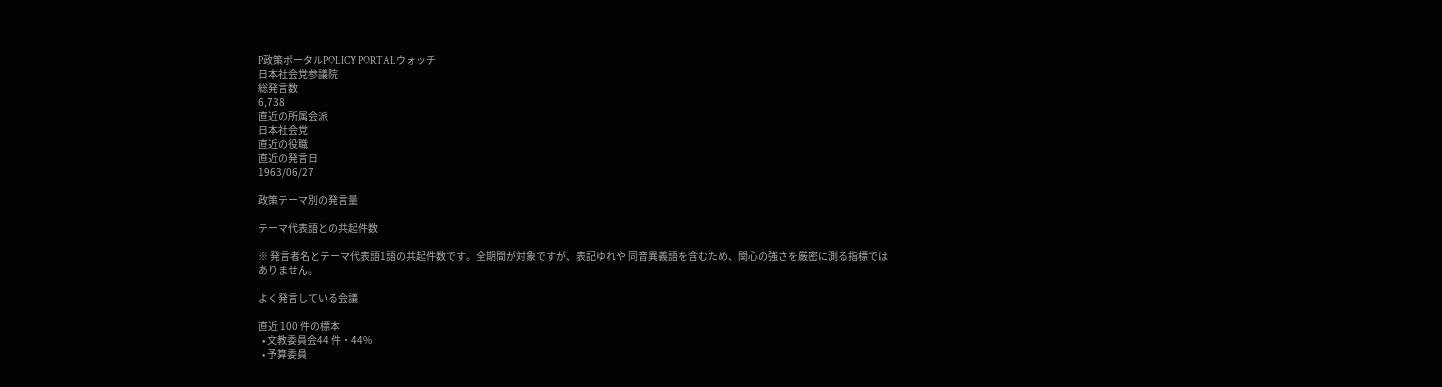P政策ポータルPOLICY PORTALウォッチ
日本社会党参議院
総発言数
6,738
直近の所属会派
日本社会党
直近の役職
直近の発言日
1963/06/27

政策テーマ別の発言量

テーマ代表語との共起件数

※ 発言者名とテーマ代表語1語の共起件数です。全期間が対象ですが、表記ゆれや 同音異義語を含むため、関心の強さを厳密に測る指標ではありません。

よく発言している会議

直近 100 件の標本
  • 文教委員会44 件・44%
  • 予算委員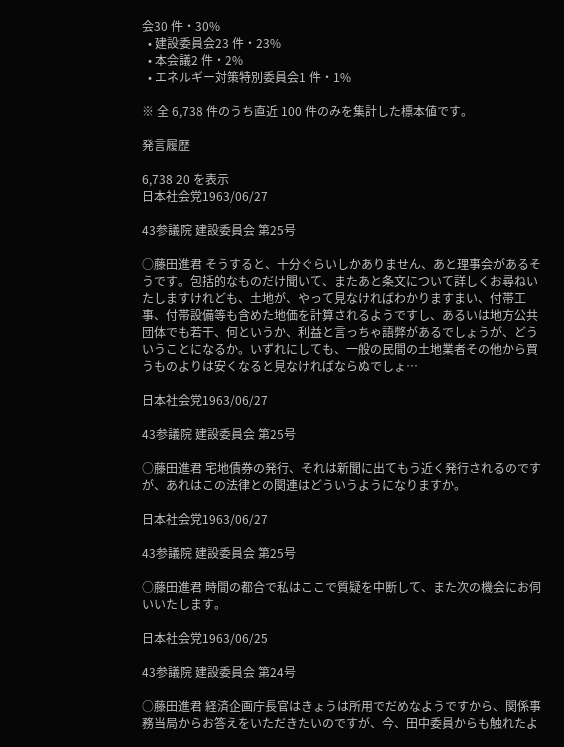会30 件・30%
  • 建設委員会23 件・23%
  • 本会議2 件・2%
  • エネルギー対策特別委員会1 件・1%

※ 全 6,738 件のうち直近 100 件のみを集計した標本値です。

発言履歴

6,738 20 を表示
日本社会党1963/06/27

43参議院 建設委員会 第25号

○藤田進君 そうすると、十分ぐらいしかありません、あと理事会があるそうです。包括的なものだけ聞いて、またあと条文について詳しくお尋ねいたしますけれども、土地が、やって見なければわかりますまい、付帯工事、付帯設備等も含めた地価を計算されるようですし、あるいは地方公共団体でも若干、何というか、利益と言っちゃ語弊があるでしょうが、どういうことになるか。いずれにしても、一般の民間の土地業者その他から買うものよりは安くなると見なければならぬでしょ…

日本社会党1963/06/27

43参議院 建設委員会 第25号

○藤田進君 宅地債券の発行、それは新聞に出てもう近く発行されるのですが、あれはこの法律との関連はどういうようになりますか。

日本社会党1963/06/27

43参議院 建設委員会 第25号

○藤田進君 時間の都合で私はここで質疑を中断して、また次の機会にお伺いいたします。

日本社会党1963/06/25

43参議院 建設委員会 第24号

○藤田進君 経済企画庁長官はきょうは所用でだめなようですから、関係事務当局からお答えをいただきたいのですが、今、田中委員からも触れたよ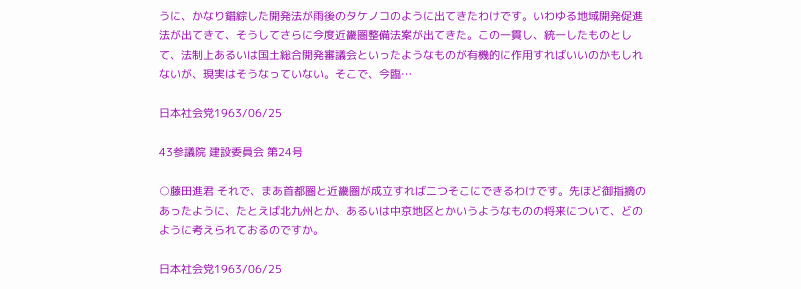うに、かなり錯綜した開発法が雨後のタケノコのように出てきたわけです。いわゆる地域開発促進法が出てきて、そうしてさらに今度近畿圏整備法案が出てきた。この一貫し、統一したものとして、法制上あるいは国土総合開発審議会といったようなものが有機的に作用すればいいのかもしれないが、現実はそうなっていない。そこで、今臨…

日本社会党1963/06/25

43参議院 建設委員会 第24号

○藤田進君 それで、まあ首都圏と近畿圏が成立すれば二つそこにできるわけです。先ほど御指摘のあったように、たとえば北九州とか、あるいは中京地区とかいうようなものの将来について、どのように考えられておるのですか。

日本社会党1963/06/25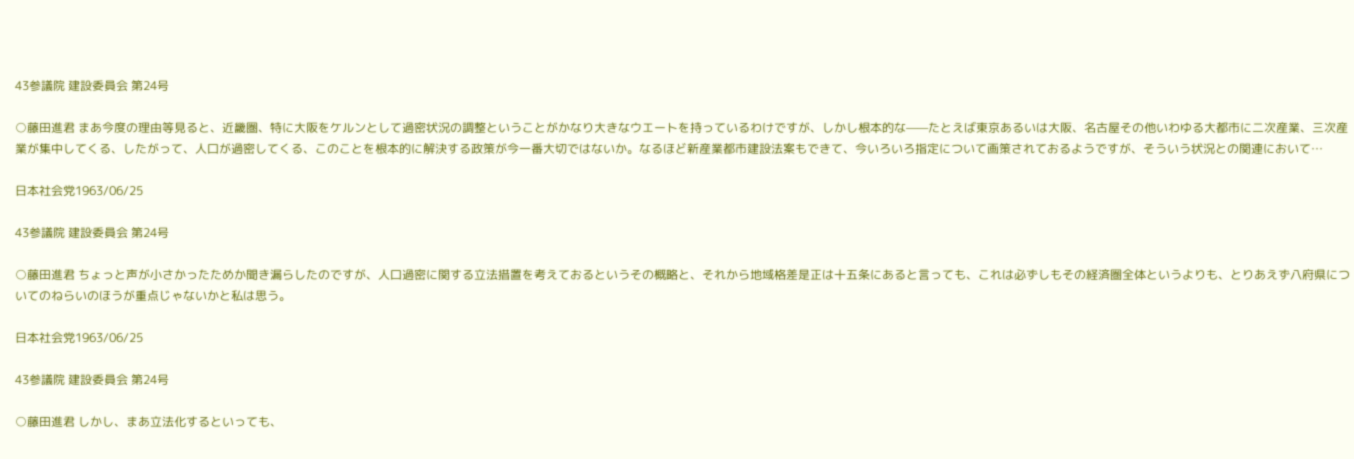43参議院 建設委員会 第24号

○藤田進君 まあ今度の理由等見ると、近畿圏、特に大阪をケルンとして過密状況の調整ということがかなり大きなウエートを持っているわけですが、しかし根本的な——たとえば東京あるいは大阪、名古屋その他いわゆる大都市に二次産業、三次産業が集中してくる、したがって、人口が過密してくる、このことを根本的に解決する政策が今一番大切ではないか。なるほど新産業都市建設法案もできて、今いろいろ指定について画策されておるようですが、そういう状況との関連において…

日本社会党1963/06/25

43参議院 建設委員会 第24号

○藤田進君 ちょっと声が小さかったためか聞き漏らしたのですが、人口過密に関する立法措置を考えておるというその概略と、それから地域格差是正は十五条にあると言っても、これは必ずしもその経済圏全体というよりも、とりあえず八府県についてのねらいのほうが重点じゃないかと私は思う。

日本社会党1963/06/25

43参議院 建設委員会 第24号

○藤田進君 しかし、まあ立法化するといっても、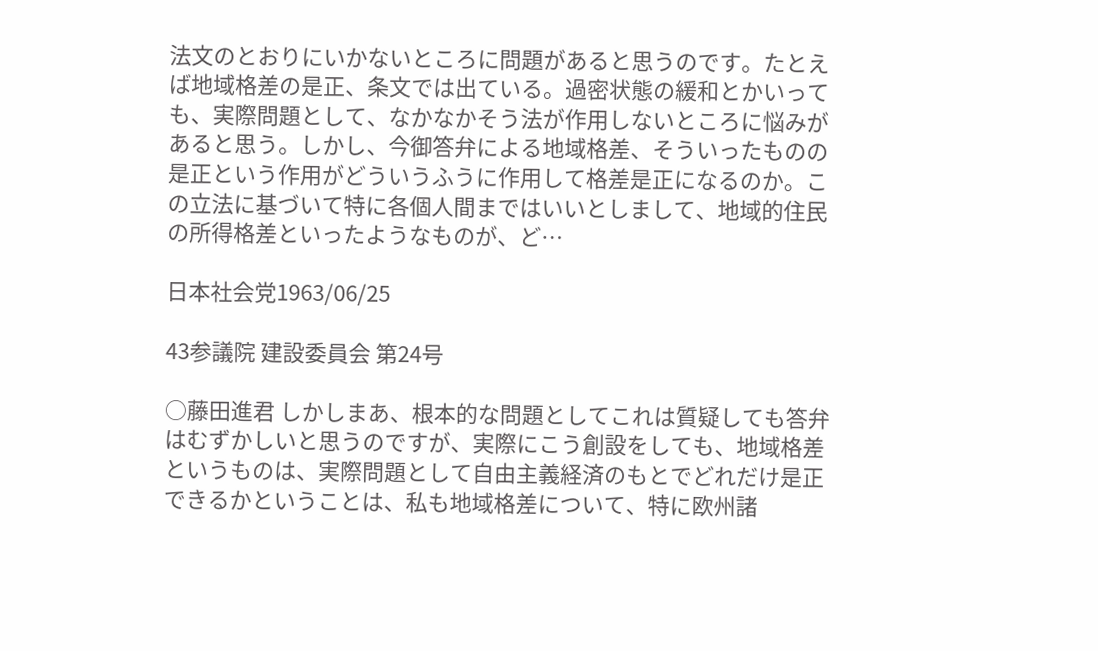法文のとおりにいかないところに問題があると思うのです。たとえば地域格差の是正、条文では出ている。過密状態の緩和とかいっても、実際問題として、なかなかそう法が作用しないところに悩みがあると思う。しかし、今御答弁による地域格差、そういったものの是正という作用がどういうふうに作用して格差是正になるのか。この立法に基づいて特に各個人間まではいいとしまして、地域的住民の所得格差といったようなものが、ど…

日本社会党1963/06/25

43参議院 建設委員会 第24号

○藤田進君 しかしまあ、根本的な問題としてこれは質疑しても答弁はむずかしいと思うのですが、実際にこう創設をしても、地域格差というものは、実際問題として自由主義経済のもとでどれだけ是正できるかということは、私も地域格差について、特に欧州諸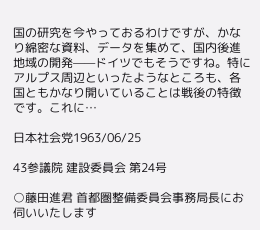国の研究を今やっておるわけですが、かなり綿密な資料、データを集めて、国内後進地域の開発——ドイツでもそうですね。特にアルプス周辺といったようなところも、各国ともかなり開いていることは戦後の特徴です。これに…

日本社会党1963/06/25

43参議院 建設委員会 第24号

○藤田進君 首都圏整備委員会事務局長にお伺いいたします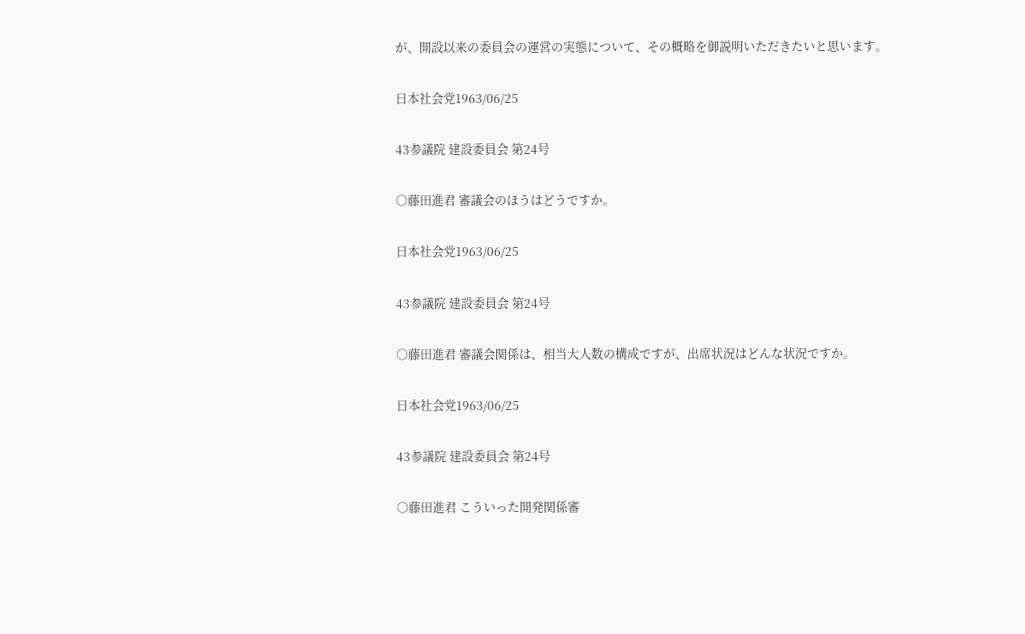が、開設以来の委員会の運営の実態について、その概略を御説明いただきたいと思います。

日本社会党1963/06/25

43参議院 建設委員会 第24号

○藤田進君 審議会のほうはどうですか。

日本社会党1963/06/25

43参議院 建設委員会 第24号

○藤田進君 審議会関係は、相当大人数の構成ですが、出席状況はどんな状況ですか。

日本社会党1963/06/25

43参議院 建設委員会 第24号

○藤田進君 こういった開発関係審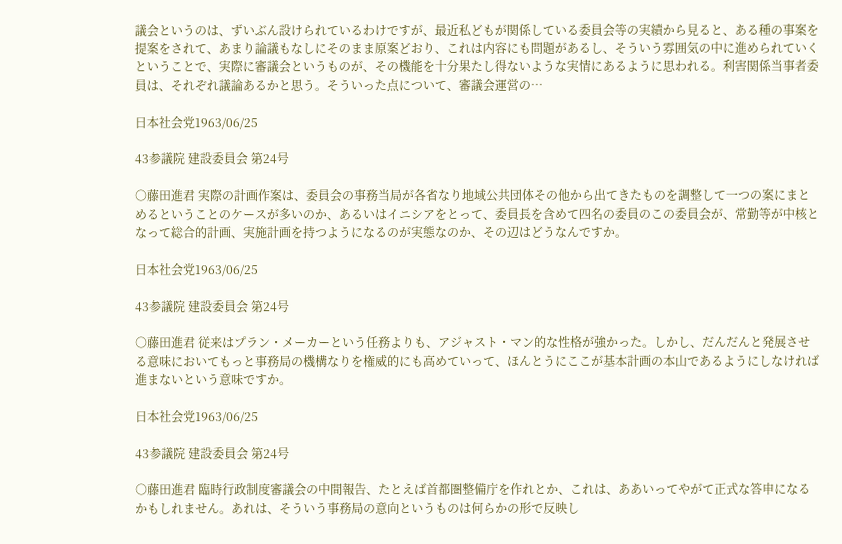議会というのは、ずいぶん設けられているわけですが、最近私どもが関係している委員会等の実績から見ると、ある種の事案を提案をされて、あまり論議もなしにそのまま原案どおり、これは内容にも問題があるし、そういう雰囲気の中に進められていくということで、実際に審議会というものが、その機能を十分果たし得ないような実情にあるように思われる。利害関係当事者委員は、それぞれ議論あるかと思う。そういった点について、審議会運営の…

日本社会党1963/06/25

43参議院 建設委員会 第24号

○藤田進君 実際の計画作案は、委員会の事務当局が各省なり地域公共団体その他から出てきたものを調整して一つの案にまとめるということのケースが多いのか、あるいはイニシアをとって、委員長を含めて四名の委員のこの委員会が、常勤等が中核となって総合的計画、実施計画を持つようになるのが実態なのか、その辺はどうなんですか。

日本社会党1963/06/25

43参議院 建設委員会 第24号

○藤田進君 従来はプラン・メーカーという任務よりも、アジャスト・マン的な性格が強かった。しかし、だんだんと発展させる意味においてもっと事務局の機構なりを権威的にも高めていって、ほんとうにここが基本計画の本山であるようにしなければ進まないという意味ですか。

日本社会党1963/06/25

43参議院 建設委員会 第24号

○藤田進君 臨時行政制度審議会の中間報告、たとえば首都圏整備庁を作れとか、これは、ああいってやがて正式な答申になるかもしれません。あれは、そういう事務局の意向というものは何らかの形で反映し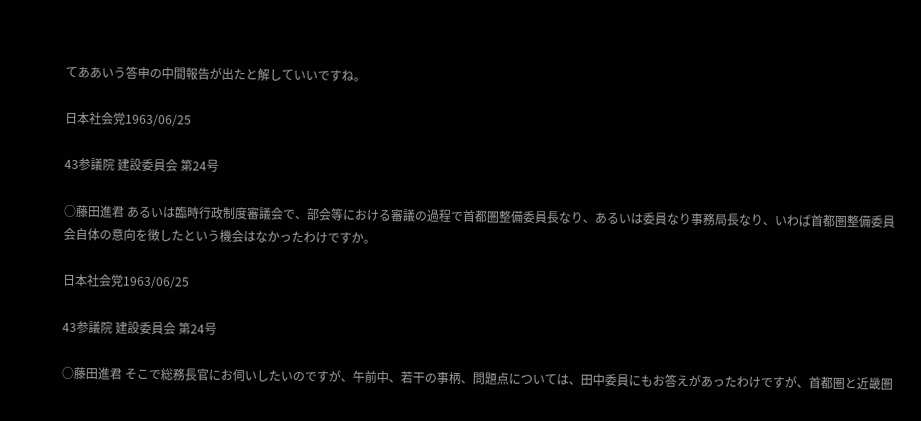てああいう答申の中間報告が出たと解していいですね。

日本社会党1963/06/25

43参議院 建設委員会 第24号

○藤田進君 あるいは臨時行政制度審議会で、部会等における審議の過程で首都圏整備委員長なり、あるいは委員なり事務局長なり、いわば首都圏整備委員会自体の意向を徴したという機会はなかったわけですか。

日本社会党1963/06/25

43参議院 建設委員会 第24号

○藤田進君 そこで総務長官にお伺いしたいのですが、午前中、若干の事柄、問題点については、田中委員にもお答えがあったわけですが、首都圏と近畿圏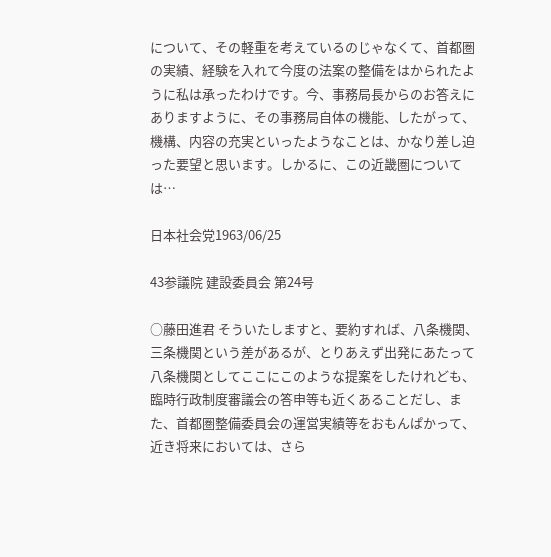について、その軽重を考えているのじゃなくて、首都圏の実績、経験を入れて今度の法案の整備をはかられたように私は承ったわけです。今、事務局長からのお答えにありますように、その事務局自体の機能、したがって、機構、内容の充実といったようなことは、かなり差し迫った要望と思います。しかるに、この近畿圏については…

日本社会党1963/06/25

43参議院 建設委員会 第24号

○藤田進君 そういたしますと、要約すれば、八条機関、三条機関という差があるが、とりあえず出発にあたって八条機関としてここにこのような提案をしたけれども、臨時行政制度審議会の答申等も近くあることだし、また、首都圏整備委員会の運営実績等をおもんぱかって、近き将来においては、さら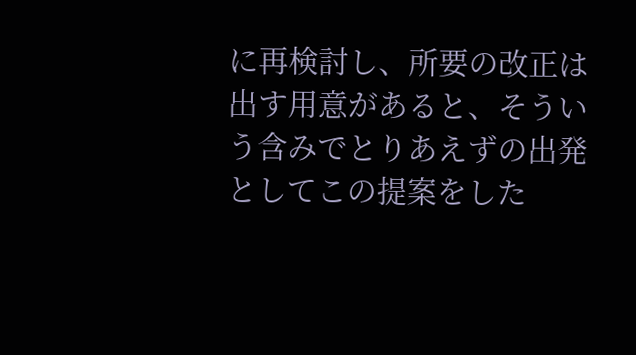に再検討し、所要の改正は出す用意があると、そういう含みでとりあえずの出発としてこの提案をした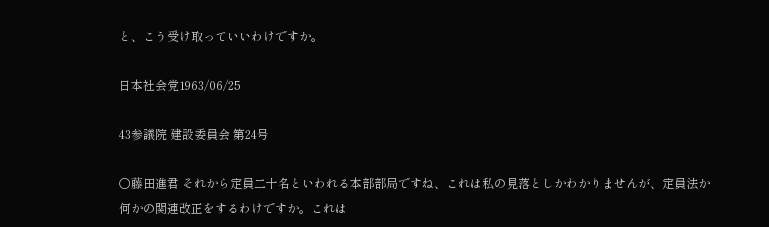と、こう受け取っていいわけですか。

日本社会党1963/06/25

43参議院 建設委員会 第24号

○藤田進君 それから定員二十名といわれる本部部局ですね、これは私の見落としかわかりませんが、定員法か何かの関連改正をするわけですか。これは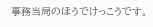事務当局のほうでけっこうです。